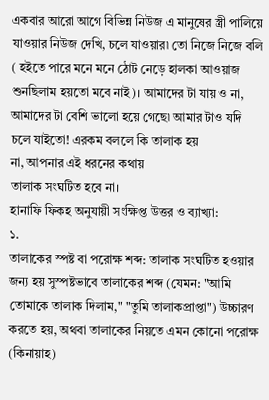একবার আরো আগে বিভিন্ন নিউজ এ মানুষের স্ত্রী পালিয়ে যাওয়ার নিউজ দেখি, চলে যাওয়ার৷ তো নিজে নিজে বলি ( হইতে পারে মনে মনে ঠোট নেড়ে হালকা আওয়াজ শুনছিলাম হয়তো মবে নাই)। আমাদের টা যায় ও না, আমাদের টা বেশি ভালো হয়ে গেছে৷ আমার টাও যদি চলে যাইতো! এরকম বললে কি তালাক হয়
না, আপনার এই ধরনের কথায়
তালাক সংঘটিত হবে না।
হানাফি ফিকহ অনুযায়ী সংক্ষিপ্ত উত্তর ও ব্যাখ্যা:
১.
তালাকের স্পষ্ট বা পরোক্ষ শব্দ: তালাক সংঘটিত হওয়ার জন্য হয় সুস্পষ্টভাবে তালাকের শব্দ (যেমন: "আমি তোমাকে তালাক দিলাম," "তুমি তালাকপ্রাপ্তা") উচ্চারণ করতে হয়, অথবা তালাকের নিয়তে এমন কোনো পরোক্ষ (কিনায়াহ)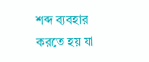শব্দ ব্যবহার করতে হয় যা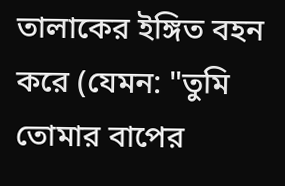তালাকের ইঙ্গিত বহন করে (যেমন: "তুমি তোমার বাপের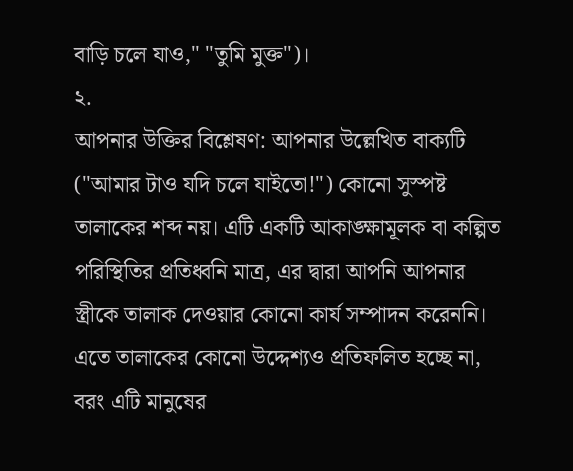বাড়ি চলে যাও," "তুমি মুক্ত")।
২.
আপনার উক্তির বিশ্লেষণ: আপনার উল্লেখিত বাক্যটি ("আমার টাও যদি চলে যাইতো!") কোনো সুস্পষ্ট তালাকের শব্দ নয়। এটি একটি আকাঙ্ক্ষামূলক বা কল্পিত পরিস্থিতির প্রতিধ্বনি মাত্র, এর দ্বারা আপনি আপনার স্ত্রীকে তালাক দেওয়ার কোনো কার্য সম্পাদন করেননি। এতে তালাকের কোনো উদ্দেশ্যও প্রতিফলিত হচ্ছে না, বরং এটি মানুষের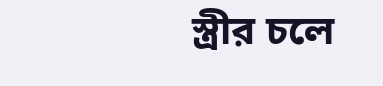স্ত্রীর চলে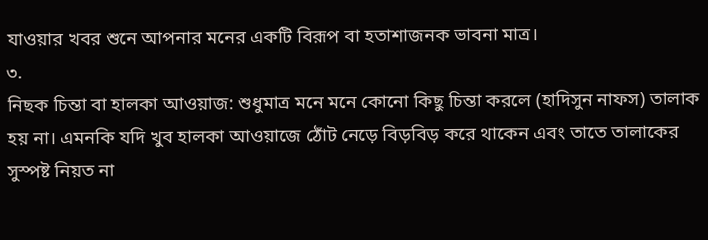যাওয়ার খবর শুনে আপনার মনের একটি বিরূপ বা হতাশাজনক ভাবনা মাত্র।
৩.
নিছক চিন্তা বা হালকা আওয়াজ: শুধুমাত্র মনে মনে কোনো কিছু চিন্তা করলে (হাদিসুন নাফস) তালাক হয় না। এমনকি যদি খুব হালকা আওয়াজে ঠোঁট নেড়ে বিড়বিড় করে থাকেন এবং তাতে তালাকের সুস্পষ্ট নিয়ত না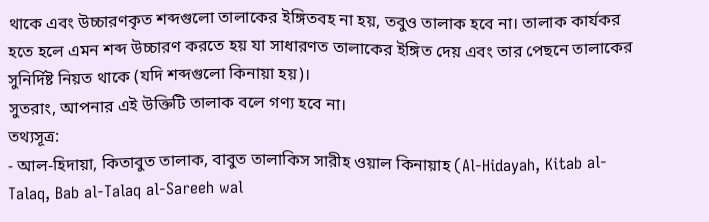থাকে এবং উচ্চারণকৃত শব্দগুলো তালাকের ইঙ্গিতবহ না হয়, তবুও তালাক হবে না। তালাক কার্যকর হতে হলে এমন শব্দ উচ্চারণ করতে হয় যা সাধারণত তালাকের ইঙ্গিত দেয় এবং তার পেছনে তালাকের সুনির্দিষ্ট নিয়ত থাকে (যদি শব্দগুলো কিনায়া হয়)।
সুতরাং, আপনার এই উক্তিটি তালাক বলে গণ্য হবে না।
তথ্যসূত্র:
- আল-হিদায়া, কিতাবুত তালাক, বাবুত তালাকিস সারীহ ওয়াল কিনায়াহ (Al-Hidayah, Kitab al-Talaq, Bab al-Talaq al-Sareeh wal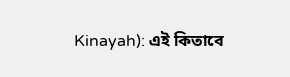Kinayah): এই কিতাবে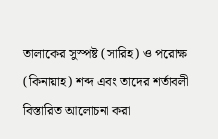তালাকের সুস্পষ্ট (সারিহ) ও পরোক্ষ (কিনায়াহ) শব্দ এবং তাদের শর্তাবলী বিস্তারিত আলোচনা করা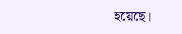হয়েছে।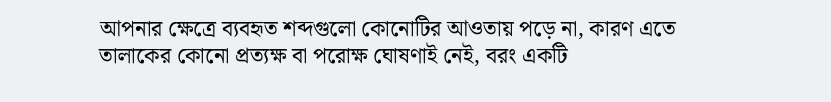আপনার ক্ষেত্রে ব্যবহৃত শব্দগুলো কোনোটির আওতায় পড়ে না, কারণ এতে তালাকের কোনো প্রত্যক্ষ বা পরোক্ষ ঘোষণাই নেই, বরং একটি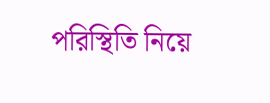পরিস্থিতি নিয়ে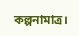কল্পনামাত্র।